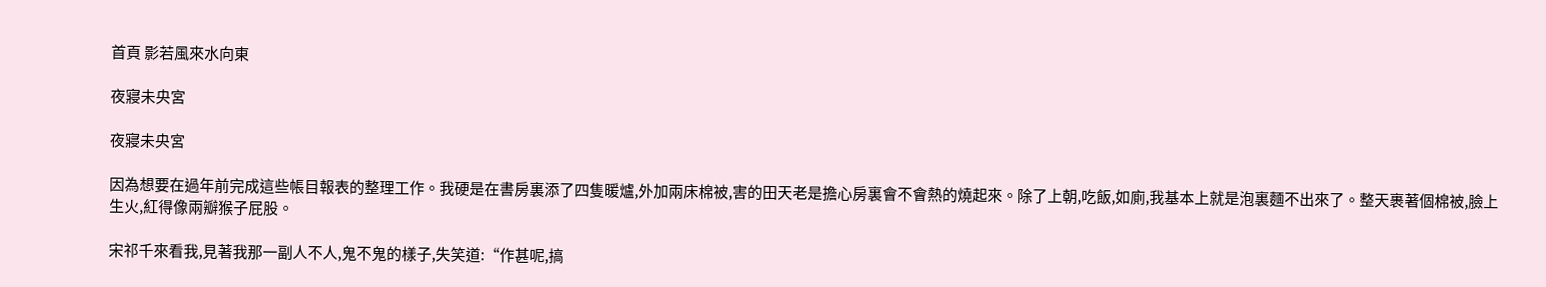首頁 影若風來水向東

夜寢未央宮

夜寢未央宮

因為想要在過年前完成這些帳目報表的整理工作。我硬是在書房裏添了四隻暖爐,外加兩床棉被,害的田天老是擔心房裏會不會熱的燒起來。除了上朝,吃飯,如廁,我基本上就是泡裏麵不出來了。整天裹著個棉被,臉上生火,紅得像兩瓣猴子屁股。

宋祁千來看我,見著我那一副人不人,鬼不鬼的樣子,失笑道:“作甚呢,搞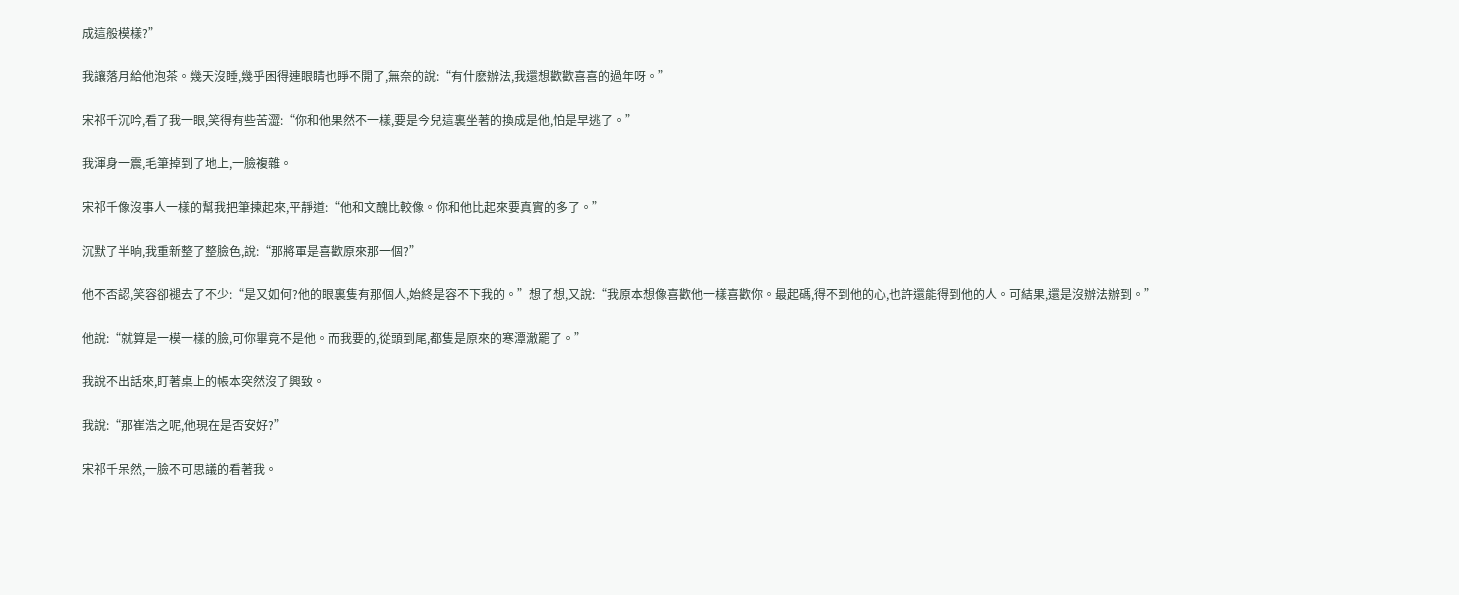成這般模樣?”

我讓落月給他泡茶。幾天沒睡,幾乎困得連眼睛也睜不開了,無奈的說:“有什麽辦法,我還想歡歡喜喜的過年呀。”

宋祁千沉吟,看了我一眼,笑得有些苦澀:“你和他果然不一樣,要是今兒這裏坐著的換成是他,怕是早逃了。”

我渾身一震,毛筆掉到了地上,一臉複雜。

宋祁千像沒事人一樣的幫我把筆揀起來,平靜道:“他和文醜比較像。你和他比起來要真實的多了。”

沉默了半晌,我重新整了整臉色,說:“那將軍是喜歡原來那一個?”

他不否認,笑容卻褪去了不少:“是又如何?他的眼裏隻有那個人,始終是容不下我的。”想了想,又說:“我原本想像喜歡他一樣喜歡你。最起碼,得不到他的心,也許還能得到他的人。可結果,還是沒辦法辦到。”

他說:“就算是一模一樣的臉,可你畢竟不是他。而我要的,從頭到尾,都隻是原來的寒潭澈罷了。”

我說不出話來,盯著桌上的帳本突然沒了興致。

我說:“那崔浩之呢,他現在是否安好?”

宋祁千呆然,一臉不可思議的看著我。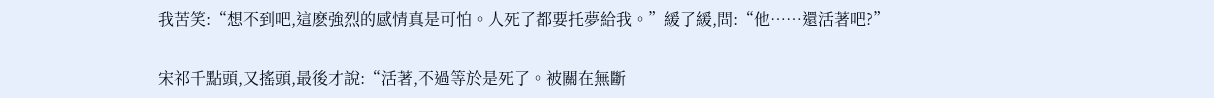我苦笑:“想不到吧,這麽強烈的感情真是可怕。人死了都要托夢給我。”緩了緩,問:“他……還活著吧?”

宋祁千點頭,又搖頭,最後才說:“活著,不過等於是死了。被關在無斷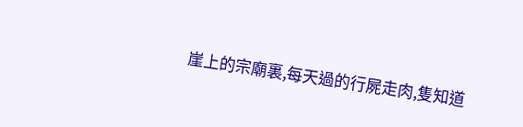崖上的宗廟裏,每天過的行屍走肉,隻知道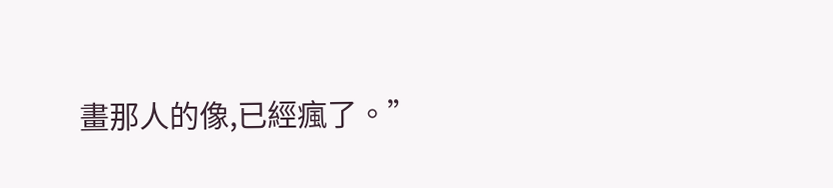畫那人的像,已經瘋了。”